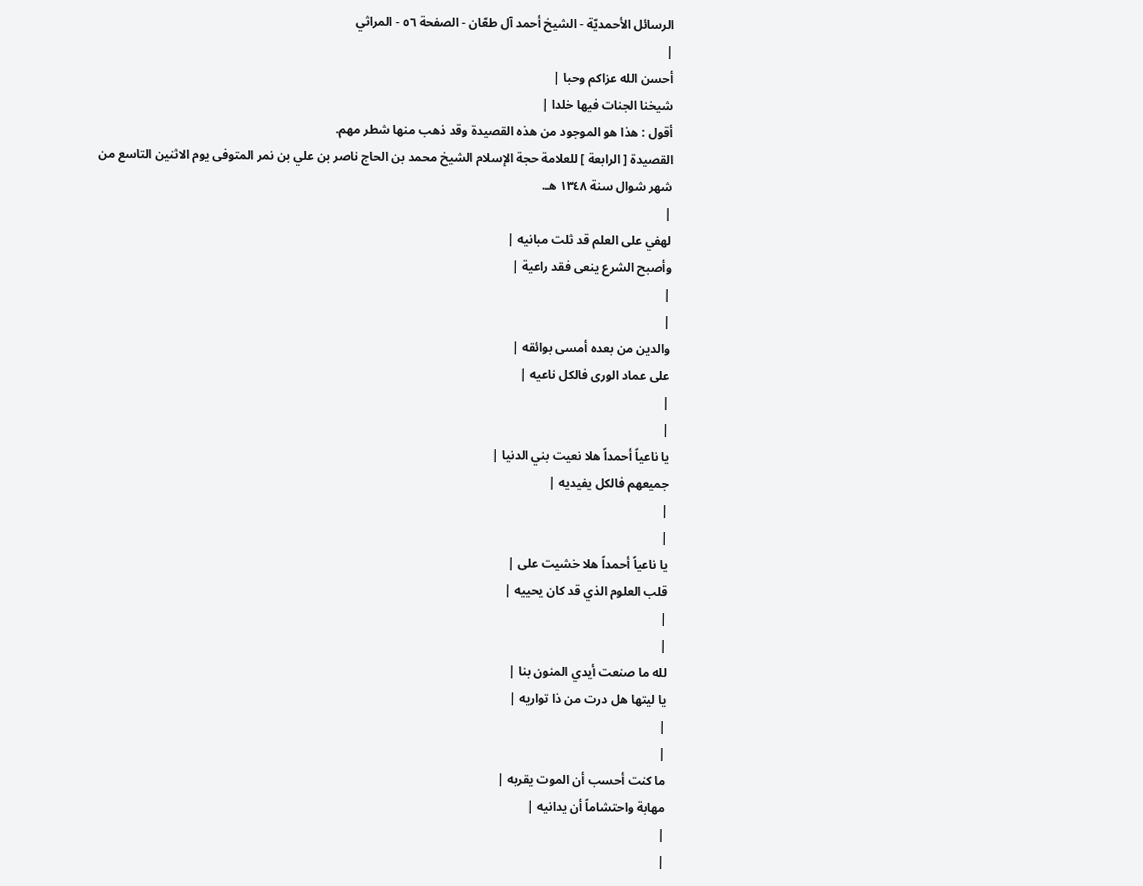الرسائل الأحمديّة - الشيخ أحمد آل طعّان - الصفحة ٥٦ - المراثي
|
أحسن الله عزاكم وحبا |
شيخنا الجنات فيها خلدا |
أقول : هذا هو الموجود من هذه القصيدة وقد ذهب منها شطر مهم.
القصيدة [ الرابعة ] للعلامة حجة الإسلام الشيخ محمد بن الحاج ناصر بن علي بن نمر المتوفى يوم الاثنين التاسع من شهر شوال سنة ١٣٤٨ هـ.
|
لهفي على العلم قد ثلت مبانيه |
وأصبح الشرع ينعى فقد راعية |
|
|
والدين من بعده أمسى بوائقه |
على عماد الورى فالكل ناعيه |
|
|
يا ناعياً أحمداً هلا نعيت بني الدنيا |
جميعهم فالكل يفيديه |
|
|
يا ناعياً أحمداً هلا خشيت على |
قلب العلوم الذي قد كان يحييه |
|
|
لله ما صنعت أيدي المنون بنا |
يا ليتها هل درت من ذا تواريه |
|
|
ما كنت أحسب أن الموت يقربه |
مهابة واحتشاماً أن يدانيه |
|
|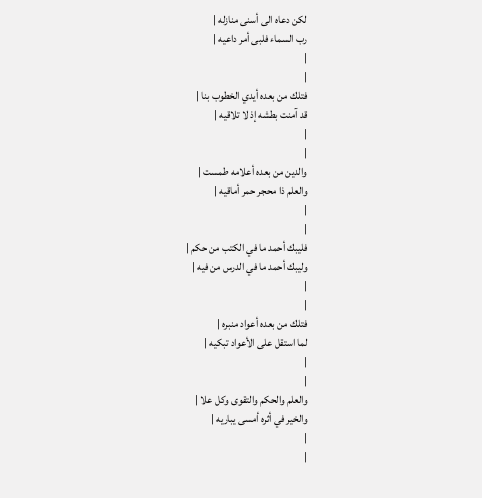لكن دعاه الى أسنى منازله |
رب السماء فلبى أمر داعيه |
|
|
فتلك من بعده أيدي الخطوب بنا |
قد آمنت بطشه إذ لا تلاقيه |
|
|
والدين من بعده أعلامه طمست |
والعلم ذا محجر حمر أماقيه |
|
|
فليبك أحمد ما في الكتب من حكم |
وليبك أحمد ما في الدرس من فيه |
|
|
فتلك من بعده أعواد منبره |
لما استقل على الأعواد تبكيه |
|
|
والعلم والحكم والتقوى وكل علا |
والخير في أثره أمسى يباريه |
|
|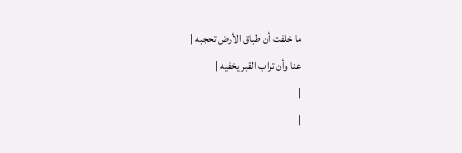ما خلفت أن طباق الأرض تحجبه |
عنا وأن تراب القبر يخفيه |
|
|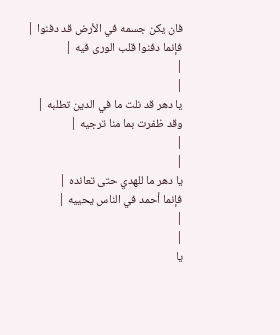فان يكن جسمه في الأرض قد دفنوا |
فإنما دفنوا قلب الورى فيه |
|
|
يا دهر قد نلت ما في الدين تطلبه |
وقد ظفرت بما منا ترجيه |
|
|
يا دهر ما للهدي حتى تعانده |
فإنما أحمد في الناس يحييه |
|
|
يا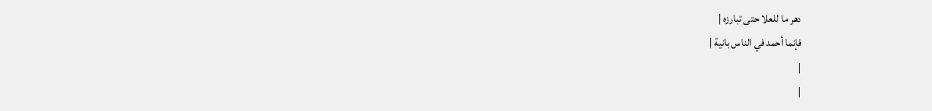دهر ما للعلا حتى تبارزه |
فإنما أحمد في الناس بانية |
|
|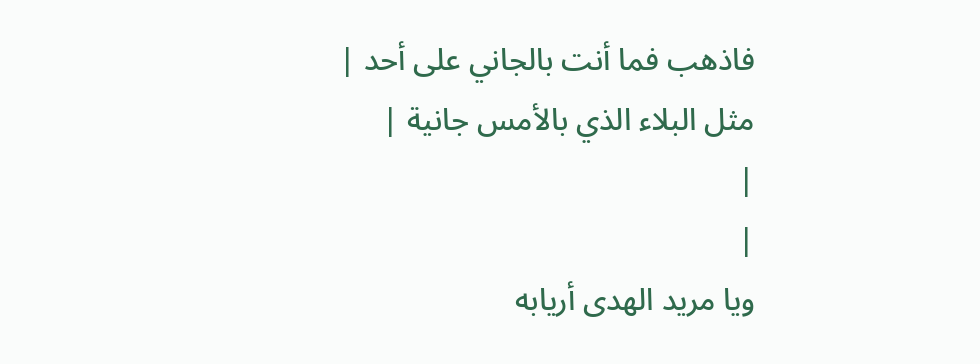فاذهب فما أنت بالجاني على أحد |
مثل البلاء الذي بالأمس جانية |
|
|
ويا مريد الهدى أريابه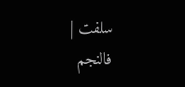سلفت |
فالنجم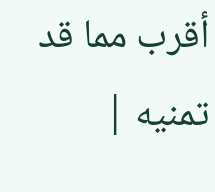أقرب مما قد تمنيه |